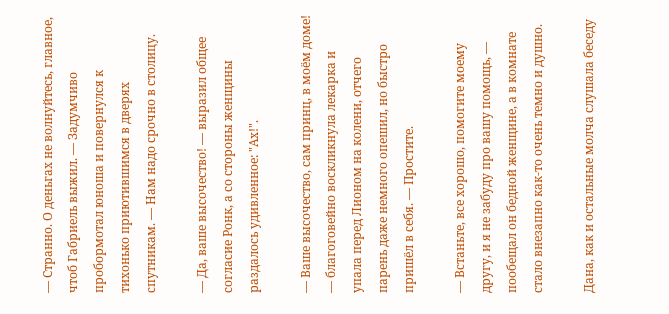— Странно. О деньгах не волнуйтесь, главное, чтоб Габриель выжил. — Задумчиво пробормотал юноша и повернулся к тихонько приютившимся в дверях спутникам. — Нам надо срочно в столицу.

— Да, ваше высочество! — выразил общее согласие Ронк, а со стороны женщины раздалось удивленное: "Ах!".

— Ваше высочество, сам принц, в моём доме! — благоговейно воскликнула лекарка и упала перед Лионом на колени, отчего парень даже немного опешил, но быстро пришёл в себя. — Простите.

— Встаньте, все хорошо, помогите моему другу, и я не забуду про вашу помощь, — пообещал он бедной женщине, а в комнате стало внезапно как-то очень темно и душно.

Дана, как и остальные молча слушала беседу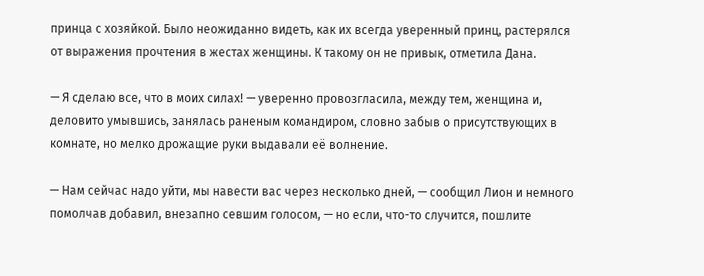принца с хозяйкой. Было неожиданно видеть, как их всегда уверенный принц, растерялся от выражения прочтения в жестах женщины. К такому он не привык, отметила Дана.

— Я сделаю все, что в моих силах! — уверенно провозгласила, между тем, женщина и, деловито умывшись, занялась раненым командиром, словно забыв о присутствующих в комнате, но мелко дрожащие руки выдавали её волнение.

— Нам сейчас надо уйти, мы навести вас через несколько дней, — сообщил Лион и немного помолчав добавил, внезапно севшим голосом, — но если, что-то случится, пошлите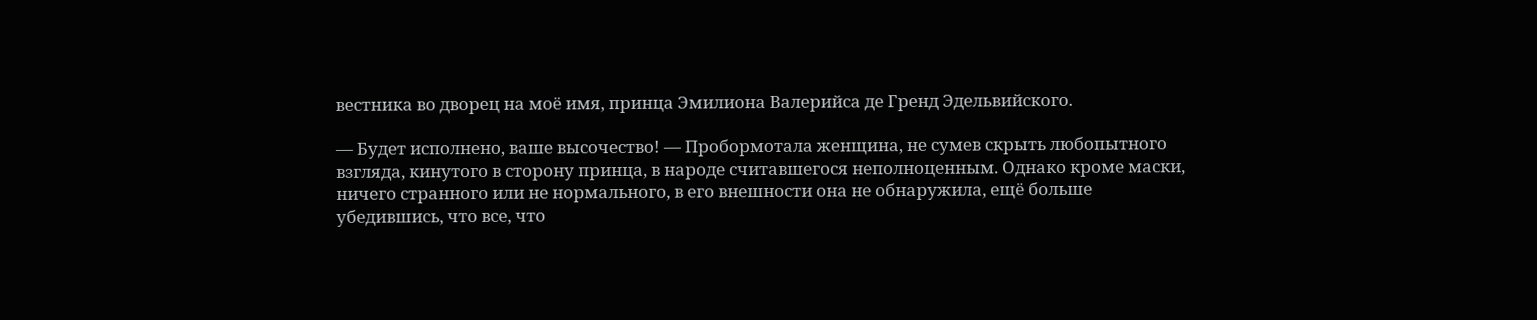вестника во дворец на моё имя, принца Эмилиона Валерийса де Гренд Эдельвийского.

— Будет исполнено, ваше высочество! — Пробормотала женщина, не сумев скрыть любопытного взгляда, кинутого в сторону принца, в народе считавшегося неполноценным. Однако кроме маски, ничего странного или не нормального, в его внешности она не обнаружила, ещё больше убедившись, что все, что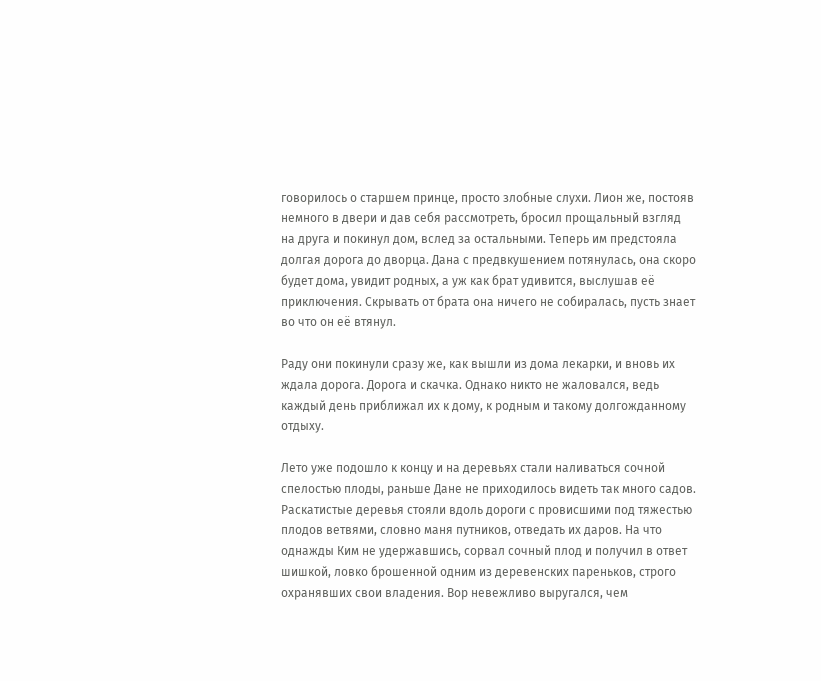говорилось о старшем принце, просто злобные слухи. Лион же, постояв немного в двери и дав себя рассмотреть, бросил прощальный взгляд на друга и покинул дом, вслед за остальными. Теперь им предстояла долгая дорога до дворца. Дана с предвкушением потянулась, она скоро будет дома, увидит родных, а уж как брат удивится, выслушав её приключения. Скрывать от брата она ничего не собиралась, пусть знает во что он её втянул.

Раду они покинули сразу же, как вышли из дома лекарки, и вновь их ждала дорога. Дорога и скачка. Однако никто не жаловался, ведь каждый день приближал их к дому, к родным и такому долгожданному отдыху.

Лето уже подошло к концу и на деревьях стали наливаться сочной спелостью плоды, раньше Дане не приходилось видеть так много садов. Раскатистые деревья стояли вдоль дороги с провисшими под тяжестью плодов ветвями, словно маня путников, отведать их даров. На что однажды Ким не удержавшись, сорвал сочный плод и получил в ответ шишкой, ловко брошенной одним из деревенских пареньков, строго охранявших свои владения. Вор невежливо выругался, чем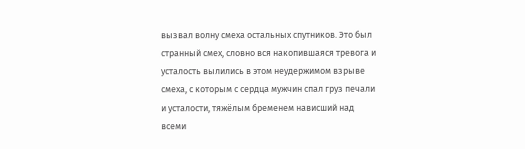вызвал волну смеха остальных спутников. Это был странный смех, словно вся накопившаяся тревога и усталость вылились в этом неудержимом взрыве смеха, с которым с сердца мужчин спал груз печали и усталости, тяжёлым бременем нависший над всеми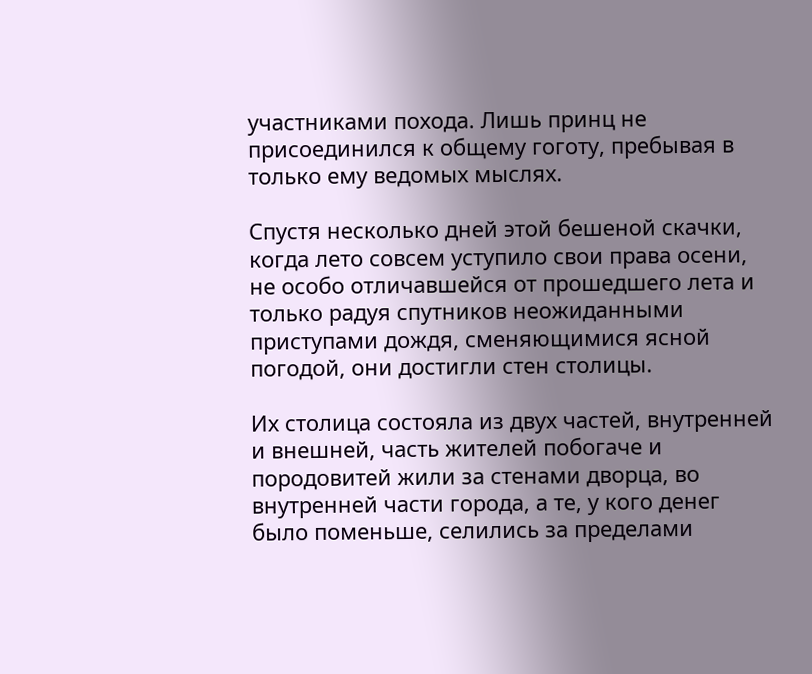участниками похода. Лишь принц не присоединился к общему гоготу, пребывая в только ему ведомых мыслях.

Спустя несколько дней этой бешеной скачки, когда лето совсем уступило свои права осени, не особо отличавшейся от прошедшего лета и только радуя спутников неожиданными приступами дождя, сменяющимися ясной погодой, они достигли стен столицы.

Их столица состояла из двух частей, внутренней и внешней, часть жителей побогаче и породовитей жили за стенами дворца, во внутренней части города, а те, у кого денег было поменьше, селились за пределами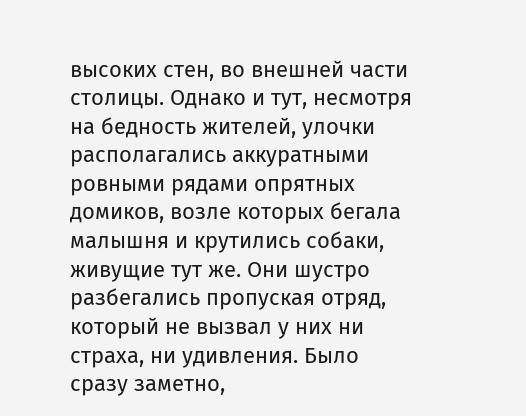высоких стен, во внешней части столицы. Однако и тут, несмотря на бедность жителей, улочки располагались аккуратными ровными рядами опрятных домиков, возле которых бегала малышня и крутились собаки, живущие тут же. Они шустро разбегались пропуская отряд, который не вызвал у них ни страха, ни удивления. Было сразу заметно,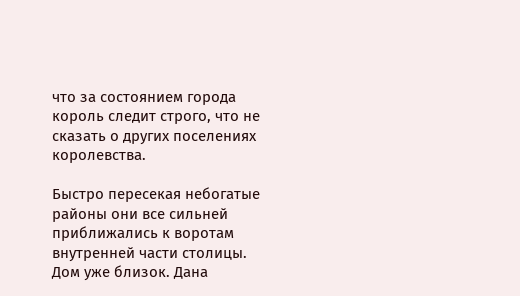что за состоянием города король следит строго, что не сказать о других поселениях королевства.

Быстро пересекая небогатые районы они все сильней приближались к воротам внутренней части столицы. Дом уже близок. Дана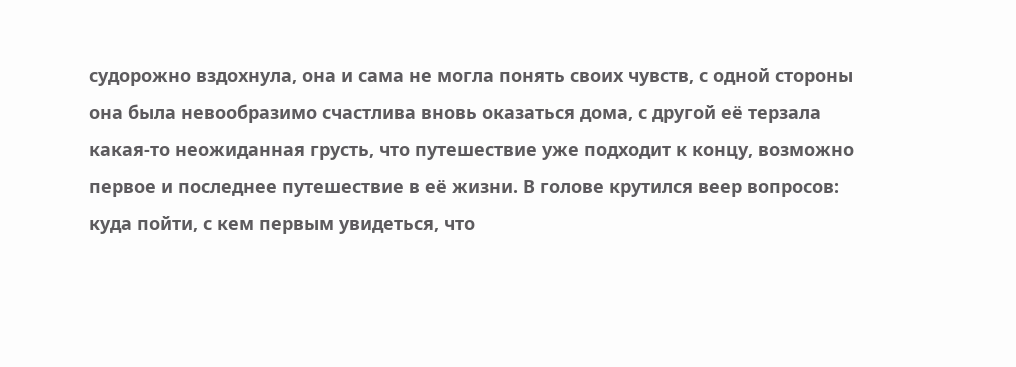судорожно вздохнула, она и сама не могла понять своих чувств, с одной стороны она была невообразимо счастлива вновь оказаться дома, с другой её терзала какая-то неожиданная грусть, что путешествие уже подходит к концу, возможно первое и последнее путешествие в её жизни. В голове крутился веер вопросов: куда пойти, с кем первым увидеться, что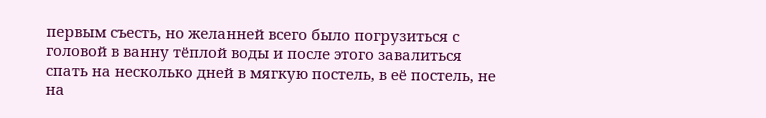первым съесть, но желанней всего было погрузиться с головой в ванну тёплой воды и после этого завалиться спать на несколько дней в мягкую постель, в её постель, не на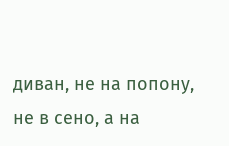диван, не на попону, не в сено, а на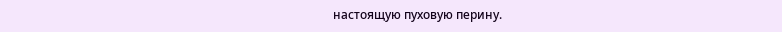настоящую пуховую перину.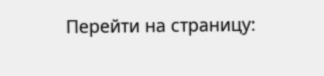Перейти на страницу: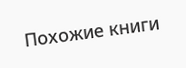Похожие книги